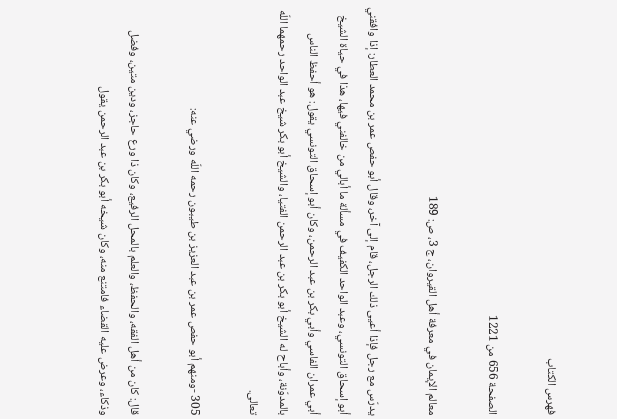فهرس الكتاب

الصفحة 656 من 1221

معالم الإيمان في معرفة أهل القيروان، ج 3، ص: 189

يدرّس مع رجل فإذا أعيى ذلك الرجل، قام إلى آخر، وقال أبو حفص عمر بن محمد العطار: إذا وافقني أبو إسحاق التونسي، وعبد الواحد الكفيف في مسألة ما أبالي من خالفني فيها، هذا في حياة الشيخ أبي عمران الفاسي وأبي بكر بن عبد الرحمن، وكان أبو إسحاق التونسي يقول: هو أحفظ الناس بالمدوّنة، وأباح له الشيخ أبو بكر بن عبد الرحمن الفتيا، والشيخ أبو بكر شيخ عبد الواحد رحمهما اللّه تعالى.

305 -ومنهم أبو حفص عمر بن عبد العزيز بن طيبون رحمه اللّه ورضي عنه:

قال: كان من أهل الفقه، والحفظ، والعلم بالمحل الرفيع، وكان ذا ورع حاجز، ودين متين، وفضل وذكاء، وعرض عليه القضاء فامتنع منه، وكان شيخه أبو بكر بن عبد الرحمن يقول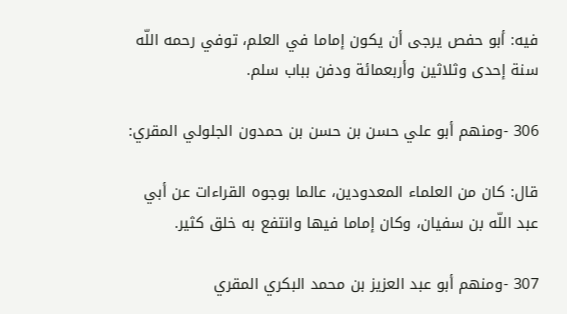فيه: أبو حفص يرجى أن يكون إماما في العلم، توفي رحمه اللّه سنة إحدى وثلاثين وأربعمائة ودفن بباب سلم.

306 -ومنهم أبو علي حسن بن حسن بن حمدون الجلولي المقري:

قال: كان من العلماء المعدودين، عالما بوجوه القراءات عن أبي عبد اللّه بن سفيان، وكان إماما فيها وانتفع به خلق كثير.

307 -ومنهم أبو عبد العزيز بن محمد البكري المقري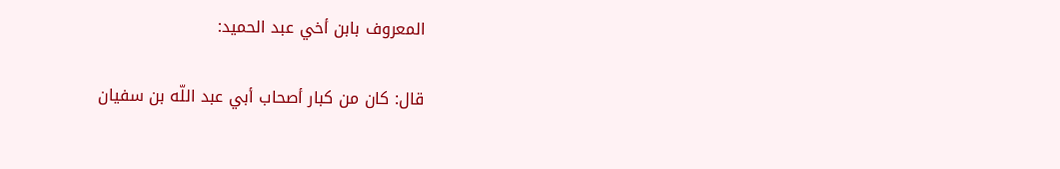المعروف بابن أخي عبد الحميد:

قال: كان من كبار أصحاب أبي عبد اللّه بن سفيان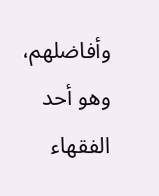وأفاضلهم، وهو أحد الفقهاء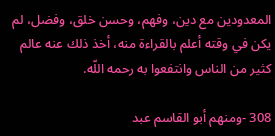المعدودين مع دين، وفهم، وحسن خلق، وفضل، لم يكن في وقته أعلم بالقراءة منه، أخذ ذلك عنه عالم كثير من الناس وانتفعوا به رحمه اللّه.

308 -ومنهم أبو القاسم عبد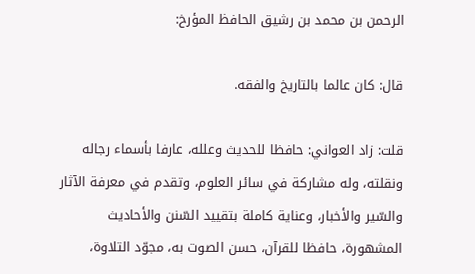الرحمن بن محمد بن رشيق الحافظ المؤرخ:

قال: كان عالما بالتاريخ والفقه.

قلت: زاد العواني: حافظا للحديث وعلله، عارفا بأسماء رجاله ونقلته، وله مشاركة في سائر العلوم، وتقدم في معرفة الآثار والسّير والأخبار، وعناية كاملة بتقييد السّنن والأحاديث المشهورة، حافظا للقرآن، حسن الصوت به، مجوّد التلاوة،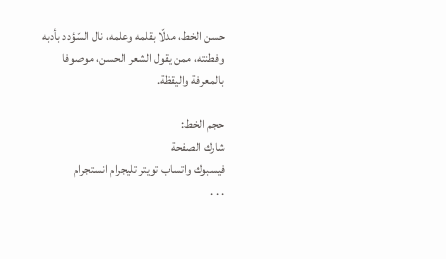حسن الخط، مدلّا بقلمه وعلمه، نال السّؤدد بأدبه وفطنته، ممن يقول الشعر الحسن، موصوفا بالمعرفة واليقظة.

حجم الخط:
شارك الصفحة
فيسبوك واتساب تويتر تليجرام انستجرام
. . .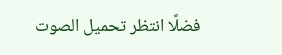فضلًا انتظر تحميل الصوت